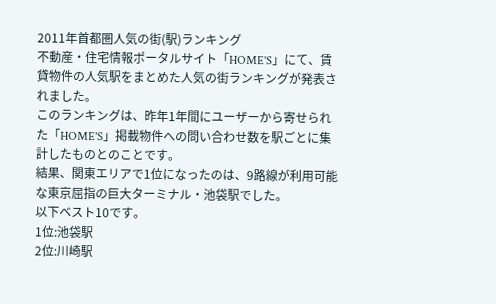2011年首都圏人気の街(駅)ランキング
不動産・住宅情報ポータルサイト「HOME'S」にて、賃貸物件の人気駅をまとめた人気の街ランキングが発表されました。
このランキングは、昨年1年間にユーザーから寄せられた「HOME'S」掲載物件への問い合わせ数を駅ごとに集計したものとのことです。
結果、関東エリアで1位になったのは、9路線が利用可能な東京屈指の巨大ターミナル・池袋駅でした。
以下ベスト10です。
1位:池袋駅
2位:川崎駅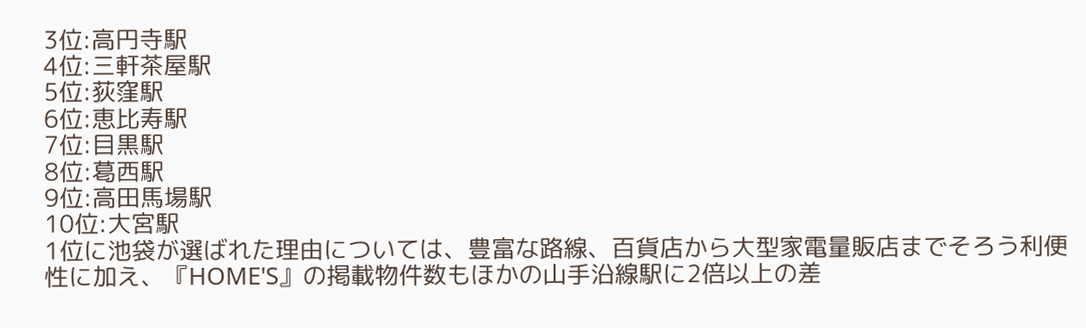3位:高円寺駅
4位:三軒茶屋駅
5位:荻窪駅
6位:恵比寿駅
7位:目黒駅
8位:葛西駅
9位:高田馬場駅
10位:大宮駅
1位に池袋が選ばれた理由については、豊富な路線、百貨店から大型家電量販店までそろう利便性に加え、『HOME'S』の掲載物件数もほかの山手沿線駅に2倍以上の差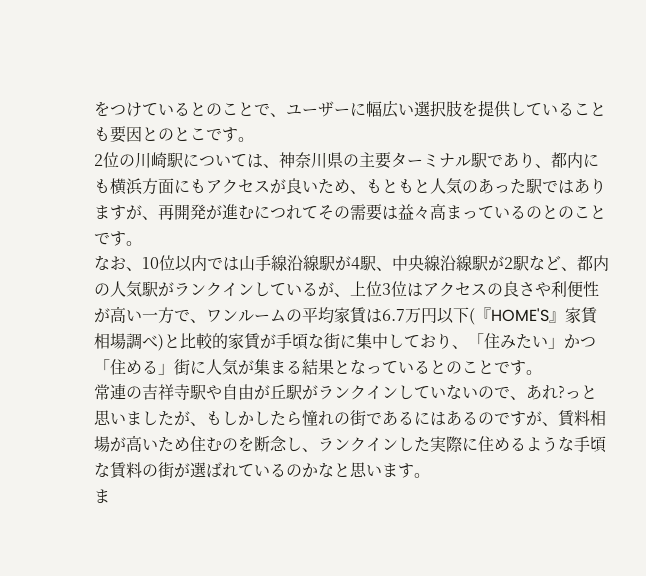をつけているとのことで、ユーザーに幅広い選択肢を提供していることも要因とのとこです。
2位の川崎駅については、神奈川県の主要ターミナル駅であり、都内にも横浜方面にもアクセスが良いため、もともと人気のあった駅ではありますが、再開発が進むにつれてその需要は益々高まっているのとのことです。
なお、10位以内では山手線沿線駅が4駅、中央線沿線駅が2駅など、都内の人気駅がランクインしているが、上位3位はアクセスの良さや利便性が高い一方で、ワンルームの平均家賃は6.7万円以下(『HOME'S』家賃相場調べ)と比較的家賃が手頃な街に集中しており、「住みたい」かつ「住める」街に人気が集まる結果となっているとのことです。
常連の吉祥寺駅や自由が丘駅がランクインしていないので、あれ?っと思いましたが、もしかしたら憧れの街であるにはあるのですが、賃料相場が高いため住むのを断念し、ランクインした実際に住めるような手頃な賃料の街が選ばれているのかなと思います。
ま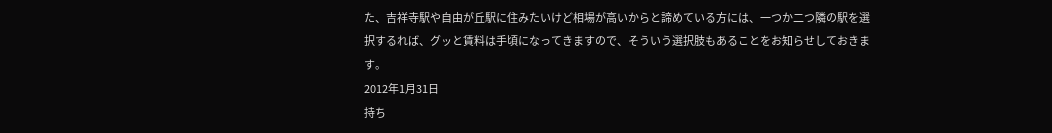た、吉祥寺駅や自由が丘駅に住みたいけど相場が高いからと諦めている方には、一つか二つ隣の駅を選択するれば、グッと賃料は手頃になってきますので、そういう選択肢もあることをお知らせしておきます。
2012年1月31日
持ち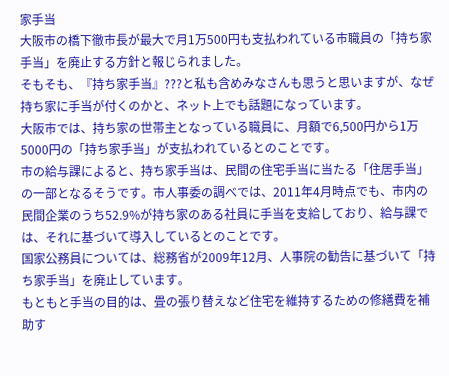家手当
大阪市の橋下徹市長が最大で月1万500円も支払われている市職員の「持ち家手当」を廃止する方針と報じられました。
そもそも、『持ち家手当』???と私も含めみなさんも思うと思いますが、なぜ持ち家に手当が付くのかと、ネット上でも話題になっています。
大阪市では、持ち家の世帯主となっている職員に、月額で6,500円から1万5000円の「持ち家手当」が支払われているとのことです。
市の給与課によると、持ち家手当は、民間の住宅手当に当たる「住居手当」の一部となるそうです。市人事委の調べでは、2011年4月時点でも、市内の民間企業のうち52.9%が持ち家のある社員に手当を支給しており、給与課では、それに基づいて導入しているとのことです。
国家公務員については、総務省が2009年12月、人事院の勧告に基づいて「持ち家手当」を廃止しています。
もともと手当の目的は、畳の張り替えなど住宅を維持するための修繕費を補助す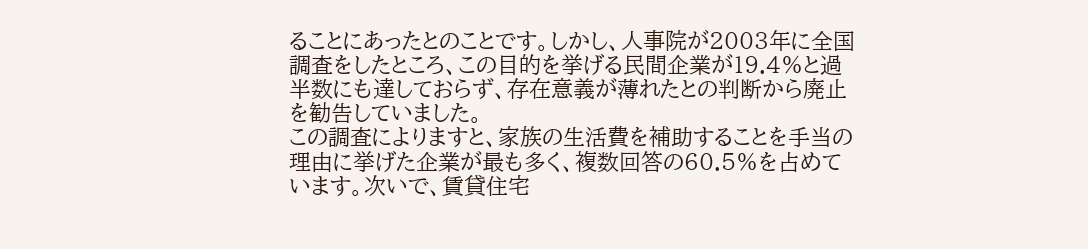ることにあったとのことです。しかし、人事院が2003年に全国調査をしたところ、この目的を挙げる民間企業が19.4%と過半数にも達しておらず、存在意義が薄れたとの判断から廃止を勧告していました。
この調査によりますと、家族の生活費を補助することを手当の理由に挙げた企業が最も多く、複数回答の60.5%を占めています。次いで、賃貸住宅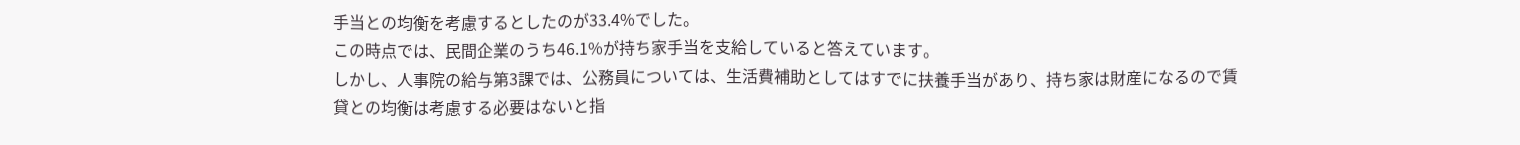手当との均衡を考慮するとしたのが33.4%でした。
この時点では、民間企業のうち46.1%が持ち家手当を支給していると答えています。
しかし、人事院の給与第3課では、公務員については、生活費補助としてはすでに扶養手当があり、持ち家は財産になるので賃貸との均衡は考慮する必要はないと指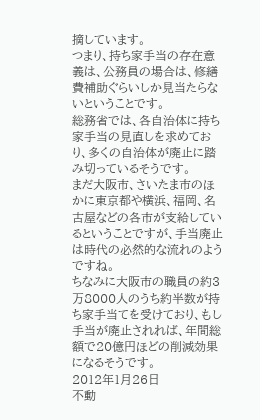摘しています。
つまり、持ち家手当の存在意義は、公務員の場合は、修繕費補助ぐらいしか見当たらないということです。
総務省では、各自治体に持ち家手当の見直しを求めており、多くの自治体が廃止に踏み切っているそうです。
まだ大阪市、さいたま市のほかに東京都や横浜、福岡、名古屋などの各市が支給しているということですが、手当廃止は時代の必然的な流れのようですね。
ちなみに大阪市の職員の約3万8000人のうち約半数が持ち家手当てを受けており、もし手当が廃止されれば、年間総額で20億円ほどの削減効果になるそうです。
2012年1月26日
不動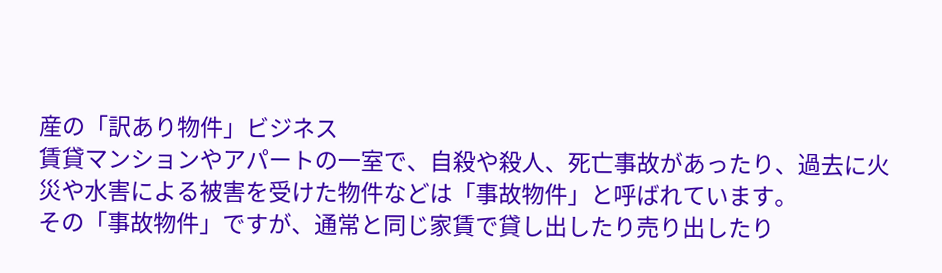産の「訳あり物件」ビジネス
賃貸マンションやアパートの一室で、自殺や殺人、死亡事故があったり、過去に火災や水害による被害を受けた物件などは「事故物件」と呼ばれています。
その「事故物件」ですが、通常と同じ家賃で貸し出したり売り出したり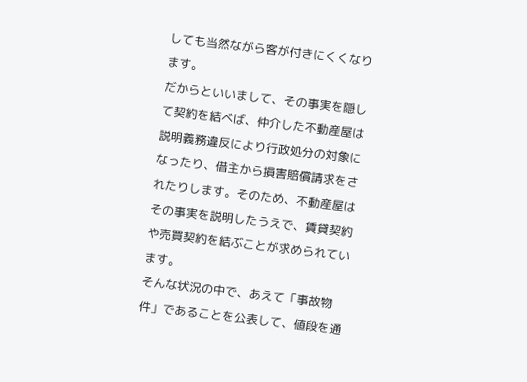しても当然ながら客が付きにくくなります。
だからといいまして、その事実を隠して契約を結べば、仲介した不動産屋は説明義務違反により行政処分の対象になったり、借主から損害賠償請求をされたりします。そのため、不動産屋はその事実を説明したうえで、賃貸契約や売買契約を結ぶことが求められています。
そんな状況の中で、あえて「事故物件」であることを公表して、値段を通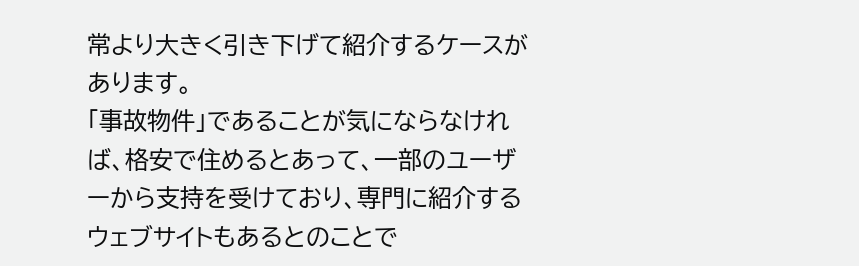常より大きく引き下げて紹介するケースがあります。
「事故物件」であることが気にならなければ、格安で住めるとあって、一部のユーザーから支持を受けており、専門に紹介するウェブサイトもあるとのことで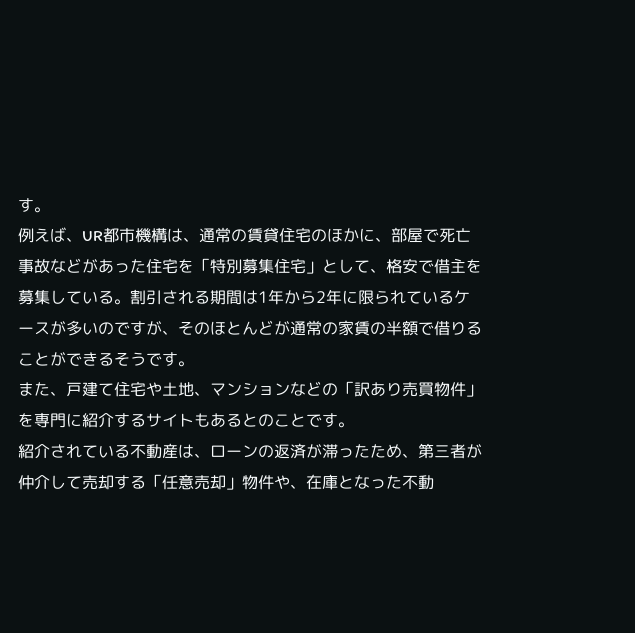す。
例えば、UR都市機構は、通常の賃貸住宅のほかに、部屋で死亡事故などがあった住宅を「特別募集住宅」として、格安で借主を募集している。割引される期間は1年から2年に限られているケースが多いのですが、そのほとんどが通常の家賃の半額で借りることができるそうです。
また、戸建て住宅や土地、マンションなどの「訳あり売買物件」を専門に紹介するサイトもあるとのことです。
紹介されている不動産は、ローンの返済が滞ったため、第三者が仲介して売却する「任意売却」物件や、在庫となった不動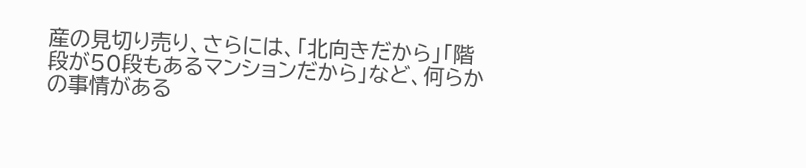産の見切り売り、さらには、「北向きだから」「階段が50段もあるマンションだから」など、何らかの事情がある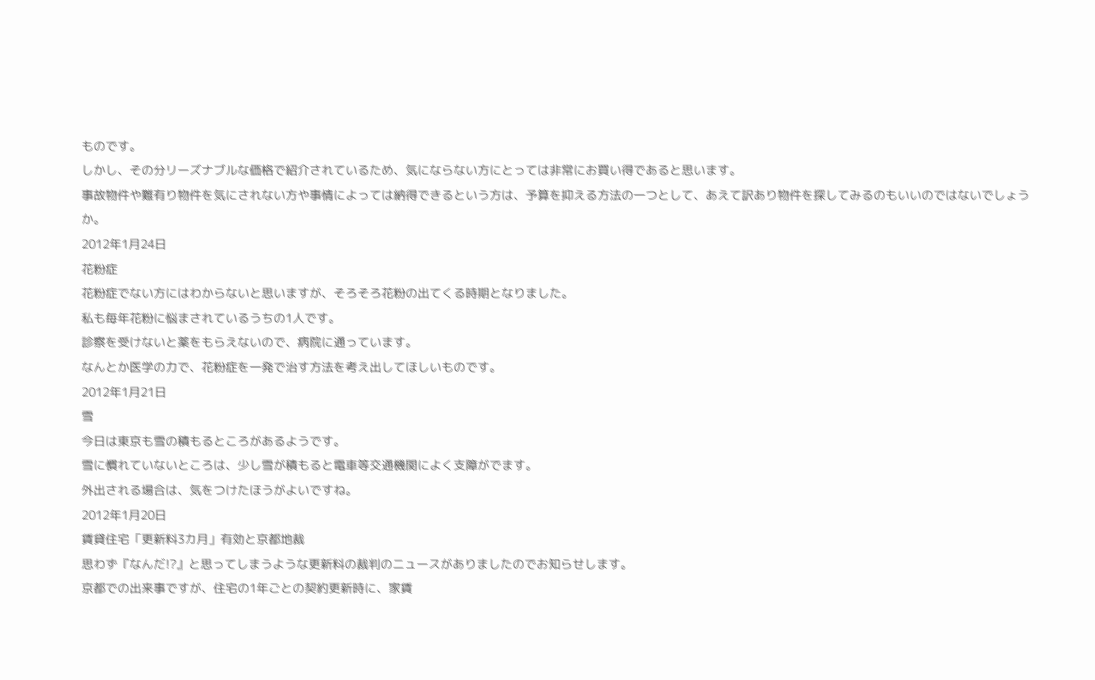ものです。
しかし、その分リーズナブルな価格で紹介されているため、気にならない方にとっては非常にお買い得であると思います。
事故物件や難有り物件を気にされない方や事情によっては納得できるという方は、予算を抑える方法の一つとして、あえて訳あり物件を探してみるのもいいのではないでしょうか。
2012年1月24日
花粉症
花粉症でない方にはわからないと思いますが、そろそろ花粉の出てくる時期となりました。
私も毎年花粉に悩まされているうちの1人です。
診察を受けないと薬をもらえないので、病院に通っています。
なんとか医学の力で、花粉症を一発で治す方法を考え出してほしいものです。
2012年1月21日
雪
今日は東京も雪の積もるところがあるようです。
雪に慣れていないところは、少し雪が積もると電車等交通機関によく支障がでます。
外出される場合は、気をつけたほうがよいですね。
2012年1月20日
賃貸住宅「更新料3カ月」有効と京都地裁
思わず『なんだ!?』と思ってしまうような更新料の裁判のニュースがありましたのでお知らせします。
京都での出来事ですが、住宅の1年ごとの契約更新時に、家賃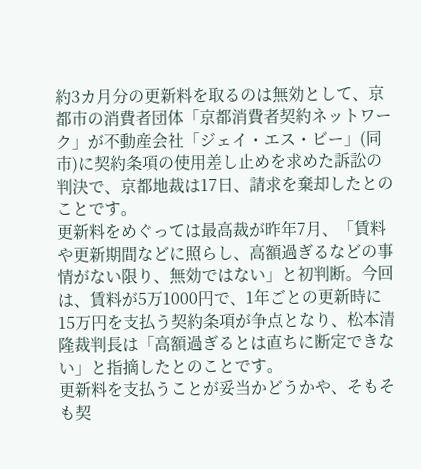約3カ月分の更新料を取るのは無効として、京都市の消費者団体「京都消費者契約ネットワーク」が不動産会社「ジェイ・エス・ビー」(同市)に契約条項の使用差し止めを求めた訴訟の判決で、京都地裁は17日、請求を棄却したとのことです。
更新料をめぐっては最高裁が昨年7月、「賃料や更新期間などに照らし、高額過ぎるなどの事情がない限り、無効ではない」と初判断。今回は、賃料が5万1000円で、1年ごとの更新時に15万円を支払う契約条項が争点となり、松本清隆裁判長は「高額過ぎるとは直ちに断定できない」と指摘したとのことです。
更新料を支払うことが妥当かどうかや、そもそも契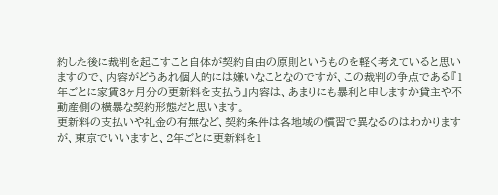約した後に裁判を起こすこと自体が契約自由の原則というものを軽く考えていると思いますので、内容がどうあれ個人的には嫌いなことなのですが、この裁判の争点である『1年ごとに家賃3ヶ月分の更新料を支払う』内容は、あまりにも暴利と申しますか貸主や不動産側の横暴な契約形態だと思います。
更新料の支払いや礼金の有無など、契約条件は各地域の慣習で異なるのはわかりますが、東京でいいますと、2年ごとに更新料を1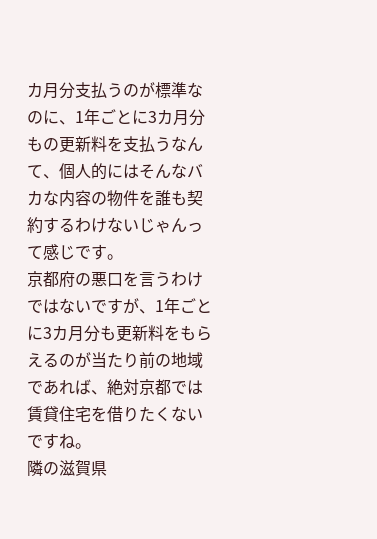カ月分支払うのが標準なのに、1年ごとに3カ月分もの更新料を支払うなんて、個人的にはそんなバカな内容の物件を誰も契約するわけないじゃんって感じです。
京都府の悪口を言うわけではないですが、1年ごとに3カ月分も更新料をもらえるのが当たり前の地域であれば、絶対京都では賃貸住宅を借りたくないですね。
隣の滋賀県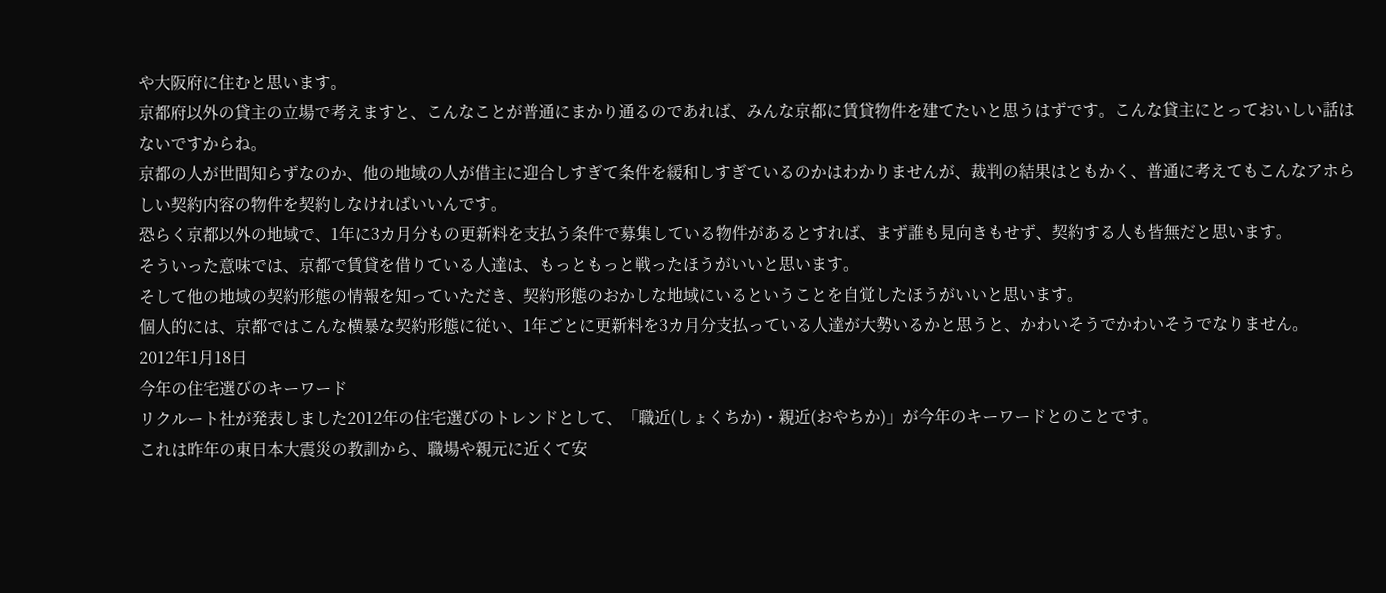や大阪府に住むと思います。
京都府以外の貸主の立場で考えますと、こんなことが普通にまかり通るのであれば、みんな京都に賃貸物件を建てたいと思うはずです。こんな貸主にとっておいしい話はないですからね。
京都の人が世間知らずなのか、他の地域の人が借主に迎合しすぎて条件を緩和しすぎているのかはわかりませんが、裁判の結果はともかく、普通に考えてもこんなアホらしい契約内容の物件を契約しなければいいんです。
恐らく京都以外の地域で、1年に3カ月分もの更新料を支払う条件で募集している物件があるとすれば、まず誰も見向きもせず、契約する人も皆無だと思います。
そういった意味では、京都で賃貸を借りている人達は、もっともっと戦ったほうがいいと思います。
そして他の地域の契約形態の情報を知っていただき、契約形態のおかしな地域にいるということを自覚したほうがいいと思います。
個人的には、京都ではこんな横暴な契約形態に従い、1年ごとに更新料を3カ月分支払っている人達が大勢いるかと思うと、かわいそうでかわいそうでなりません。
2012年1月18日
今年の住宅選びのキーワード
リクルート社が発表しました2012年の住宅選びのトレンドとして、「職近(しょくちか)・親近(おやちか)」が今年のキーワードとのことです。
これは昨年の東日本大震災の教訓から、職場や親元に近くて安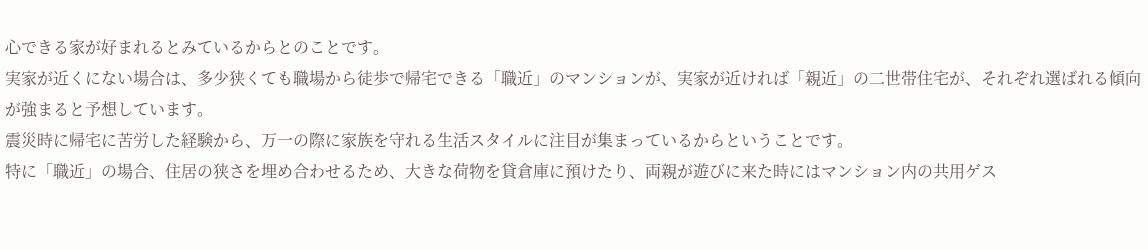心できる家が好まれるとみているからとのことです。
実家が近くにない場合は、多少狭くても職場から徒歩で帰宅できる「職近」のマンションが、実家が近ければ「親近」の二世帯住宅が、それぞれ選ばれる傾向が強まると予想しています。
震災時に帰宅に苦労した経験から、万一の際に家族を守れる生活スタイルに注目が集まっているからということです。
特に「職近」の場合、住居の狭さを埋め合わせるため、大きな荷物を貸倉庫に預けたり、両親が遊びに来た時にはマンション内の共用ゲス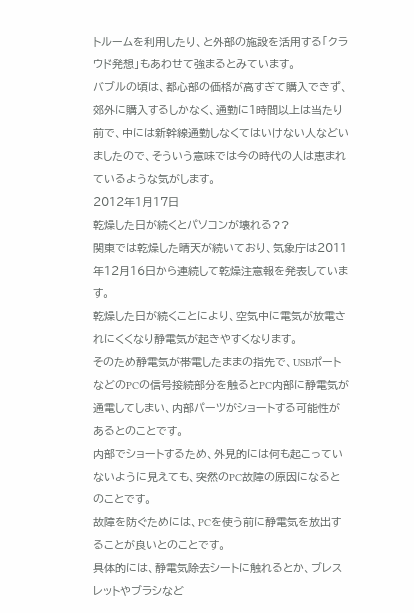トルームを利用したり、と外部の施設を活用する「クラウド発想」もあわせて強まるとみています。
バブルの頃は、都心部の価格が高すぎて購入できず、郊外に購入するしかなく、通勤に1時間以上は当たり前で、中には新幹線通勤しなくてはいけない人などいましたので、そういう意味では今の時代の人は恵まれているような気がします。
2012年1月17日
乾燥した日が続くとパソコンが壊れる??
関東では乾燥した晴天が続いており、気象庁は2011年12月16日から連続して乾燥注意報を発表しています。
乾燥した日が続くことにより、空気中に電気が放電されにくくなり静電気が起きやすくなります。
そのため静電気が帯電したままの指先で、USBポートなどのPCの信号接続部分を触るとPC内部に静電気が通電してしまい、内部パーツがショートする可能性があるとのことです。
内部でショートするため、外見的には何も起こっていないように見えても、突然のPC故障の原因になるとのことです。
故障を防ぐためには、PCを使う前に静電気を放出することが良いとのことです。
具体的には、静電気除去シートに触れるとか、ブレスレットやブラシなど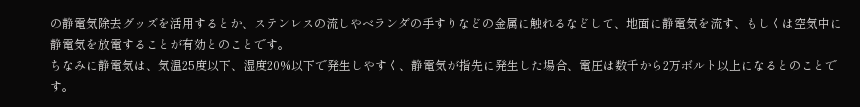の静電気除去グッズを活用するとか、ステンレスの流しやベランダの手すりなどの金属に触れるなどして、地面に静電気を流す、もしくは空気中に静電気を放電することが有効とのことです。
ちなみに静電気は、気温25度以下、湿度20%以下で発生しやすく、静電気が指先に発生した場合、電圧は数千から2万ボルト以上になるとのことです。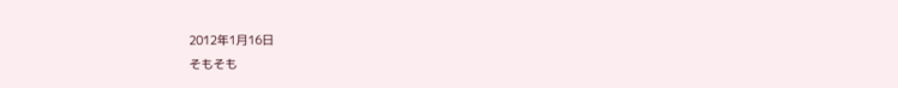2012年1月16日
そもそも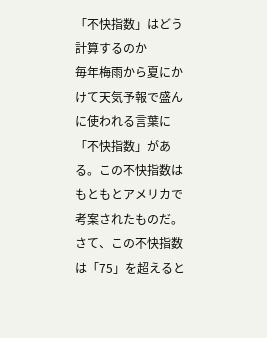「不快指数」はどう計算するのか
毎年梅雨から夏にかけて天気予報で盛んに使われる言葉に「不快指数」がある。この不快指数は
もともとアメリカで考案されたものだ。
さて、この不快指数は「75」を超えると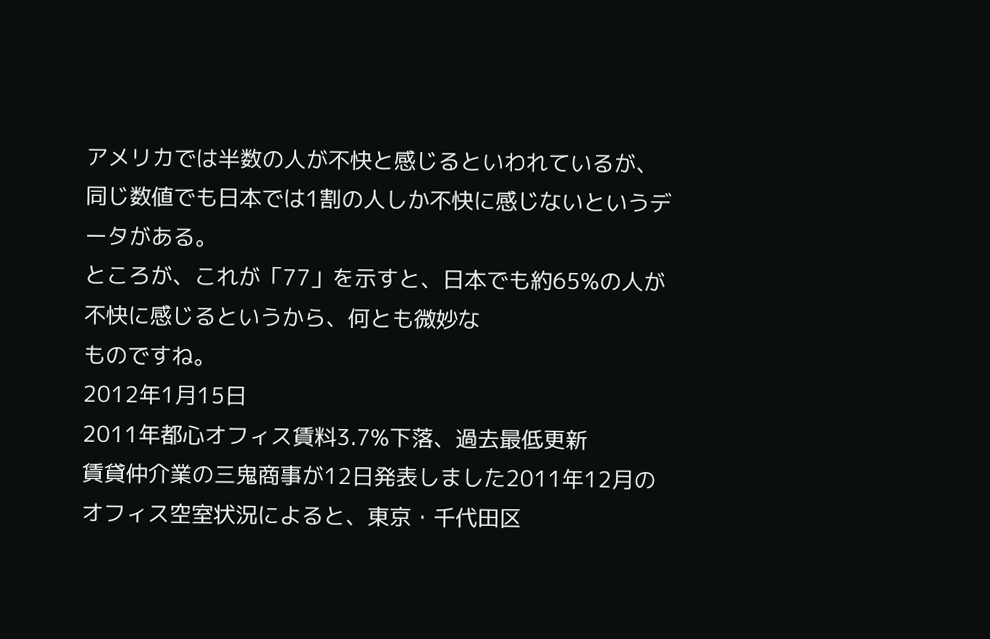アメリカでは半数の人が不快と感じるといわれているが、
同じ数値でも日本では1割の人しか不快に感じないというデータがある。
ところが、これが「77」を示すと、日本でも約65%の人が不快に感じるというから、何とも微妙な
ものですね。
2012年1月15日
2011年都心オフィス賃料3.7%下落、過去最低更新
賃貸仲介業の三鬼商事が12日発表しました2011年12月のオフィス空室状況によると、東京・千代田区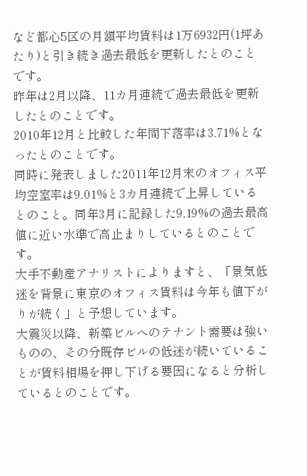など都心5区の月額平均賃料は1万6932円(1坪あたり)と引き続き過去最低を更新したとのことです。
昨年は2月以降、11カ月連続で過去最低を更新したとのことです。
2010年12月と比較した年間下落率は3.71%となったとのことです。
同時に発表しました2011年12月末のオフィス平均空室率は9.01%と3カ月連続で上昇しているとのこと。同年3月に記録した9.19%の過去最高値に近い水準で高止まりしているとのことです。
大手不動産アナリストによりますと、「景気低迷を背景に東京のオフィス賃料は今年も値下がりが続く」と予想しています。
大震災以降、新築ビルへのテナント需要は強いものの、その分既存ビルの低迷が続いていることが賃料相場を押し下げる要因になると分析しているとのことです。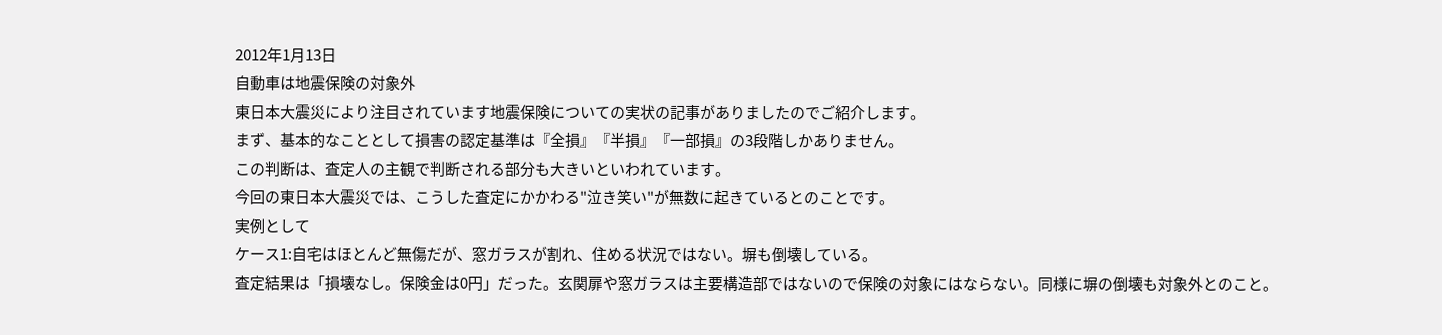2012年1月13日
自動車は地震保険の対象外
東日本大震災により注目されています地震保険についての実状の記事がありましたのでご紹介します。
まず、基本的なこととして損害の認定基準は『全損』『半損』『一部損』の3段階しかありません。
この判断は、査定人の主観で判断される部分も大きいといわれています。
今回の東日本大震災では、こうした査定にかかわる"泣き笑い"が無数に起きているとのことです。
実例として
ケース1:自宅はほとんど無傷だが、窓ガラスが割れ、住める状況ではない。塀も倒壊している。
査定結果は「損壊なし。保険金は0円」だった。玄関扉や窓ガラスは主要構造部ではないので保険の対象にはならない。同様に塀の倒壊も対象外とのこと。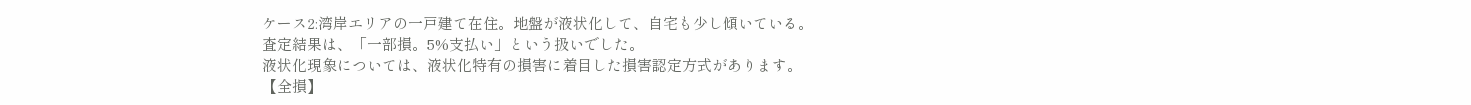ケース2:湾岸エリアの一戸建て在住。地盤が液状化して、自宅も少し傾いている。
査定結果は、「一部損。5%支払い」という扱いでした。
液状化現象については、液状化特有の損害に着目した損害認定方式があります。
【全損】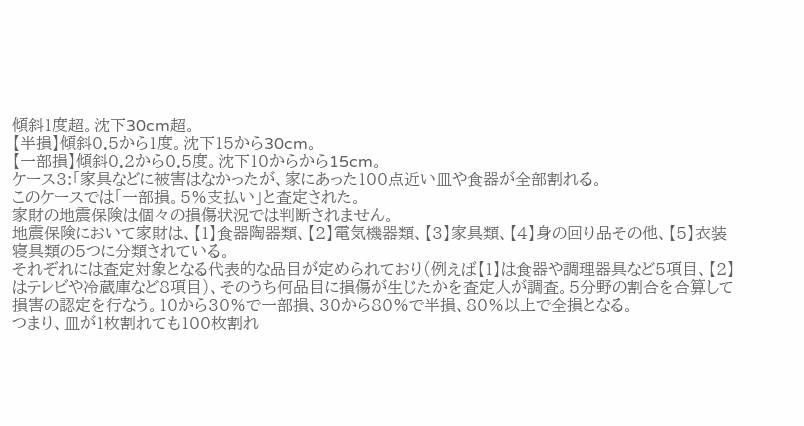傾斜1度超。沈下30cm超。
【半損】傾斜0.5から1度。沈下15から30cm。
【一部損】傾斜0.2から0.5度。沈下10からから15cm。
ケース3:「家具などに被害はなかったが、家にあった100点近い皿や食器が全部割れる。
このケースでは「一部損。5%支払い」と査定された。
家財の地震保険は個々の損傷状況では判断されません。
地震保険において家財は、【1】食器陶器類、【2】電気機器類、【3】家具類、【4】身の回り品その他、【5】衣装寝具類の5つに分類されている。
それぞれには査定対象となる代表的な品目が定められており(例えば【1】は食器や調理器具など5項目、【2】はテレビや冷蔵庫など8項目)、そのうち何品目に損傷が生じたかを査定人が調査。5分野の割合を合算して損害の認定を行なう。10から30%で一部損、30から80%で半損、80%以上で全損となる。
つまり、皿が1枚割れても100枚割れ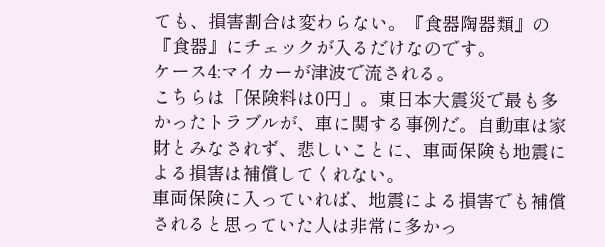ても、損害割合は変わらない。『食器陶器類』の『食器』にチェックが入るだけなのです。
ケース4:マイカーが津波で流される。
こちらは「保険料は0円」。東日本大震災で最も多かったトラブルが、車に関する事例だ。自動車は家財とみなされず、悲しいことに、車両保険も地震による損害は補償してくれない。
車両保険に入っていれば、地震による損害でも補償されると思っていた人は非常に多かっ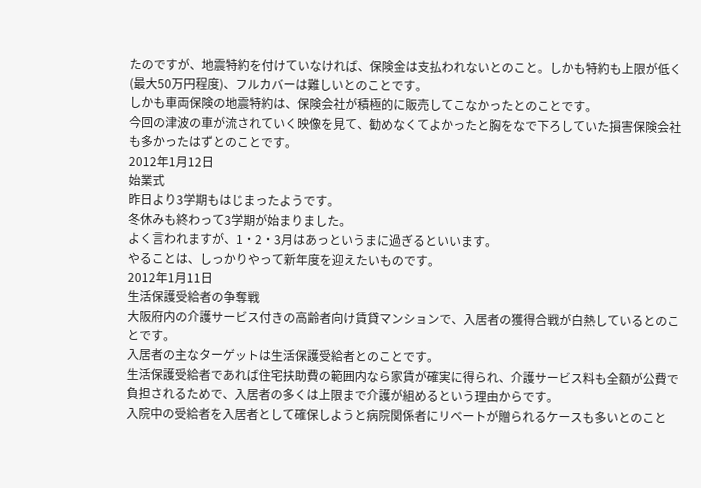たのですが、地震特約を付けていなければ、保険金は支払われないとのこと。しかも特約も上限が低く(最大50万円程度)、フルカバーは難しいとのことです。
しかも車両保険の地震特約は、保険会社が積極的に販売してこなかったとのことです。
今回の津波の車が流されていく映像を見て、勧めなくてよかったと胸をなで下ろしていた損害保険会社も多かったはずとのことです。
2012年1月12日
始業式
昨日より3学期もはじまったようです。
冬休みも終わって3学期が始まりました。
よく言われますが、1・2・3月はあっというまに過ぎるといいます。
やることは、しっかりやって新年度を迎えたいものです。
2012年1月11日
生活保護受給者の争奪戦
大阪府内の介護サービス付きの高齢者向け賃貸マンションで、入居者の獲得合戦が白熱しているとのことです。
入居者の主なターゲットは生活保護受給者とのことです。
生活保護受給者であれば住宅扶助費の範囲内なら家賃が確実に得られ、介護サービス料も全額が公費で負担されるためで、入居者の多くは上限まで介護が組めるという理由からです。
入院中の受給者を入居者として確保しようと病院関係者にリベートが贈られるケースも多いとのこと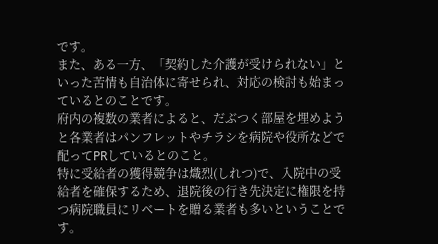です。
また、ある一方、「契約した介護が受けられない」といった苦情も自治体に寄せられ、対応の検討も始まっているとのことです。
府内の複数の業者によると、だぶつく部屋を埋めようと各業者はパンフレットやチラシを病院や役所などで配ってPRしているとのこと。
特に受給者の獲得競争は熾烈(しれつ)で、入院中の受給者を確保するため、退院後の行き先決定に権限を持つ病院職員にリベートを贈る業者も多いということです。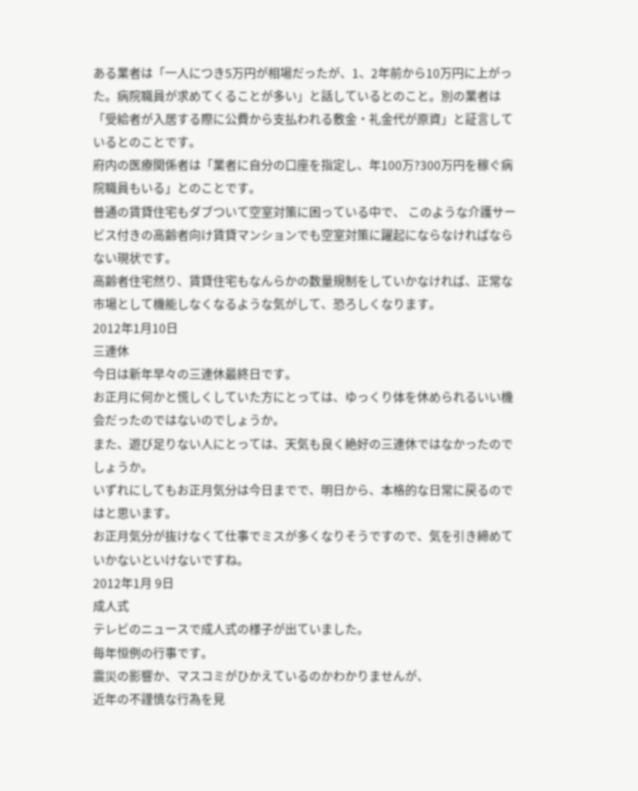ある業者は「一人につき5万円が相場だったが、1、2年前から10万円に上がった。病院職員が求めてくることが多い」と話しているとのこと。別の業者は「受給者が入居する際に公費から支払われる敷金・礼金代が原資」と証言しているとのことです。
府内の医療関係者は「業者に自分の口座を指定し、年100万?300万円を稼ぐ病院職員もいる」とのことです。
普通の賃貸住宅もダブついて空室対策に困っている中で、 このような介護サービス付きの高齢者向け賃貸マンションでも空室対策に躍起にならなければならない現状です。
高齢者住宅然り、賃貸住宅もなんらかの数量規制をしていかなければ、正常な市場として機能しなくなるような気がして、恐ろしくなります。
2012年1月10日
三連休
今日は新年早々の三連休最終日です。
お正月に何かと慌しくしていた方にとっては、ゆっくり体を休められるいい機会だったのではないのでしょうか。
また、遊び足りない人にとっては、天気も良く絶好の三連休ではなかったのでしょうか。
いずれにしてもお正月気分は今日までで、明日から、本格的な日常に戻るのではと思います。
お正月気分が抜けなくて仕事でミスが多くなりそうですので、気を引き締めていかないといけないですね。
2012年1月 9日
成人式
テレビのニュースで成人式の様子が出ていました。
毎年恒例の行事です。
震災の影響か、マスコミがひかえているのかわかりませんが、
近年の不謹慎な行為を見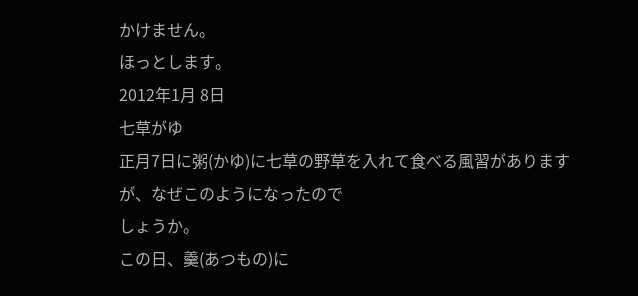かけません。
ほっとします。
2012年1月 8日
七草がゆ
正月7日に粥(かゆ)に七草の野草を入れて食べる風習がありますが、なぜこのようになったので
しょうか。
この日、羹(あつもの)に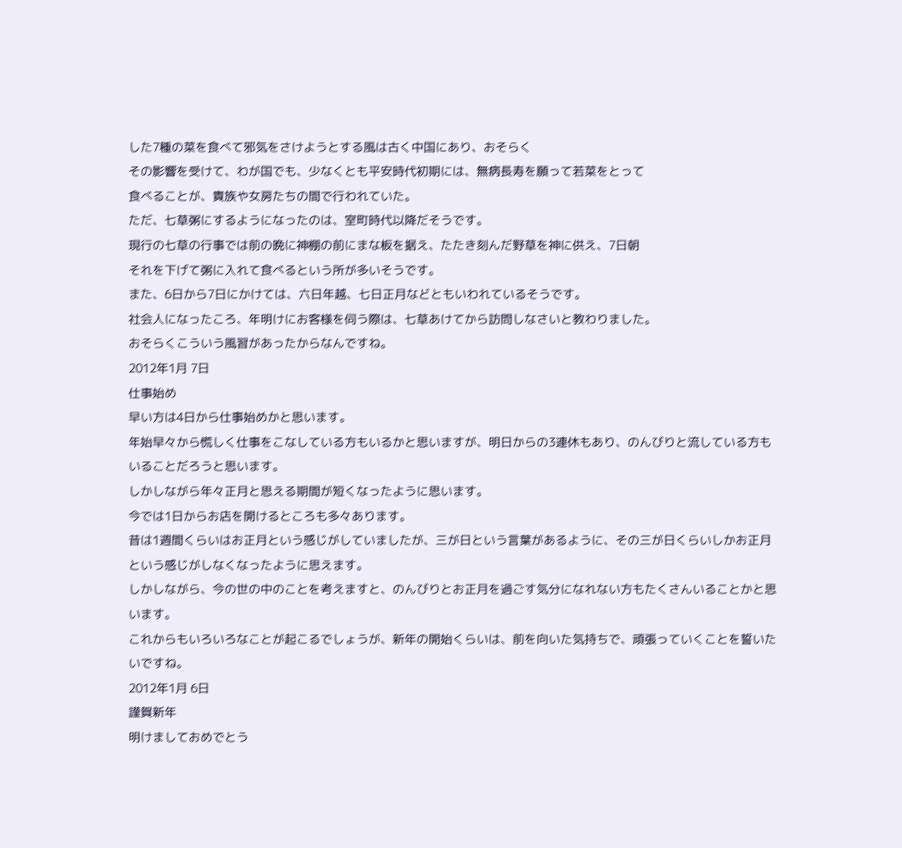した7種の菜を食べて邪気をさけようとする風は古く中国にあり、おそらく
その影響を受けて、わが国でも、少なくとも平安時代初期には、無病長寿を願って若菜をとって
食べることが、貴族や女房たちの間で行われていた。
ただ、七草粥にするようになったのは、室町時代以降だそうです。
現行の七草の行事では前の晩に神棚の前にまな板を据え、たたき刻んだ野草を神に供え、7日朝
それを下げて粥に入れて食べるという所が多いそうです。
また、6日から7日にかけては、六日年越、七日正月などともいわれているそうです。
社会人になったころ、年明けにお客様を伺う際は、七草あけてから訪問しなさいと教わりました。
おそらくこういう風習があったからなんですね。
2012年1月 7日
仕事始め
早い方は4日から仕事始めかと思います。
年始早々から慌しく仕事をこなしている方もいるかと思いますが、明日からの3連休もあり、のんびりと流している方もいることだろうと思います。
しかしながら年々正月と思える期間が短くなったように思います。
今では1日からお店を開けるところも多々あります。
昔は1週間くらいはお正月という感じがしていましたが、三が日という言葉があるように、その三が日くらいしかお正月という感じがしなくなったように思えます。
しかしながら、今の世の中のことを考えますと、のんびりとお正月を過ごす気分になれない方もたくさんいることかと思います。
これからもいろいろなことが起こるでしょうが、新年の開始くらいは、前を向いた気持ちで、頑張っていくことを誓いたいですね。
2012年1月 6日
謹賀新年
明けましておめでとう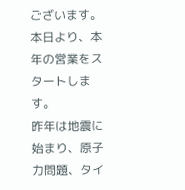ございます。
本日より、本年の営業をスタートします。
昨年は地震に始まり、原子力問題、タイ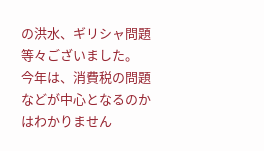の洪水、ギリシャ問題等々ございました。
今年は、消費税の問題などが中心となるのかはわかりません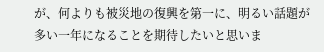が、何よりも被災地の復興を第一に、明るい話題が多い一年になることを期待したいと思いま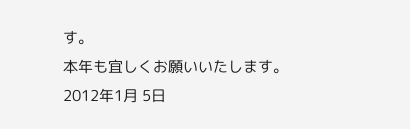す。
本年も宜しくお願いいたします。
2012年1月 5日